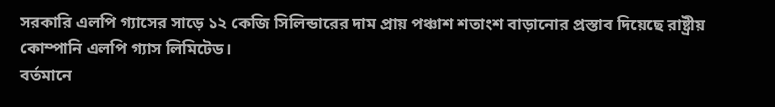সরকারি এলপি গ্যাসের সাড়ে ১২ কেজি সিলিন্ডারের দাম প্রায় পঞ্চাশ শতাংশ বাড়ানোর প্রস্তাব দিয়েছে রাষ্ট্রীয় কোম্পানি এলপি গ্যাস লিমিটেড।
বর্তমানে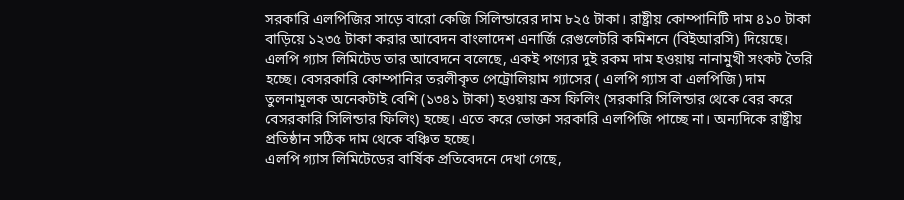সরকারি এলপিজির সাড়ে বারো কেজি সিলিন্ডারের দাম ৮২৫ টাকা। রাষ্ট্রীয় কোম্পানিটি দাম ৪১০ টাকা বাড়িয়ে ১২৩৫ টাকা করার আবেদন বাংলাদেশ এনার্জি রেগুলেটরি কমিশনে (বিইআরসি) দিয়েছে।
এলপি গ্যাস লিমিটেড তার আবেদনে বলেছে, একই পণ্যের দুই রকম দাম হওয়ায় নানামুখী সংকট তৈরি হচ্ছে। বেসরকারি কোম্পানির তরলীকৃত পেট্রোলিয়াম গ্যাসের ( এলপি গ্যাস বা এলপিজি) দাম তুলনামূলক অনেকটাই বেশি (১৩৪১ টাকা) হওয়ায় ক্রস ফিলিং (সরকারি সিলিন্ডার থেকে বের করে বেসরকারি সিলিন্ডার ফিলিং) হচ্ছে। এতে করে ভোক্তা সরকারি এলপিজি পাচ্ছে না। অন্যদিকে রাষ্ট্রীয় প্রতিষ্ঠান সঠিক দাম থেকে বঞ্চিত হচ্ছে।
এলপি গ্যাস লিমিটেডের বার্ষিক প্রতিবেদনে দেখা গেছে,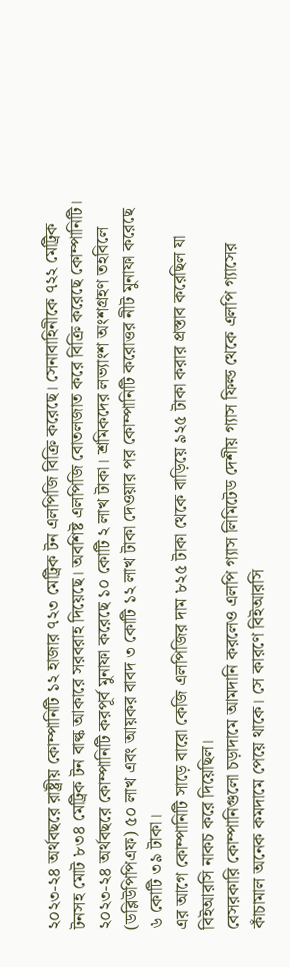২০২৩-২৪ অর্থবছরে রাষ্ট্রীয় কোম্পানিটি ১২ হাজার ৭২৩ মেট্রিক টন এলপিজি বিক্রি করেছে। সেনাবাহিনীকে ৭২২ মেট্রিক টনসহ মোট ৮৩৪ মেট্রিক টন বাল্ক আকারে সরবরাহ দিয়েছে। অবশিষ্ট এলপিজি বোতলজাত করে বিক্রি করেছে কোম্পানিটি।
২০২৩-২৪ অর্থবছরে কোম্পানিটি করপূর্ব মুনাফা করেছে ১০ কোটি ২ লাখ টাকা। শ্রমিকদের লভ্যাংশ অংশগ্রহণ তহবিলে (ডব্লিউপিপিএফ) ৫০ লাখ এবং আয়কর বাবদ ৩ কোটি ১২ লাখ টাকা দেওয়ার পর কোম্পানিটি করোত্তর নীট মুনাফা করেছে ৬ কোটি ৩৯ টাকা।
এর আগে কোম্পানিটি সাড়ে বারো কেজি এলপিজির দাম ৮২৫ টাকা থেকে বাড়িয়ে ৯২৫ টাকা করার প্রস্তাব করেছিল যা বিইআরসি নাকচ করে দিয়েছিল।
বেসরকারি কোম্পানিগুলো চড়াদামে আমদানি করলেও এলপি গ্যাস লিমিটেড দেশীয় গ্যাস ফিল্ড থেকে এলপি গ্যাসের কাঁচামাল অনেক কমদামে পেয়ে থাকে। সে কারণে বিইআরসি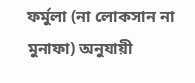ফর্মুলা (না লোকসান না মুনাফা) অনুযায়ী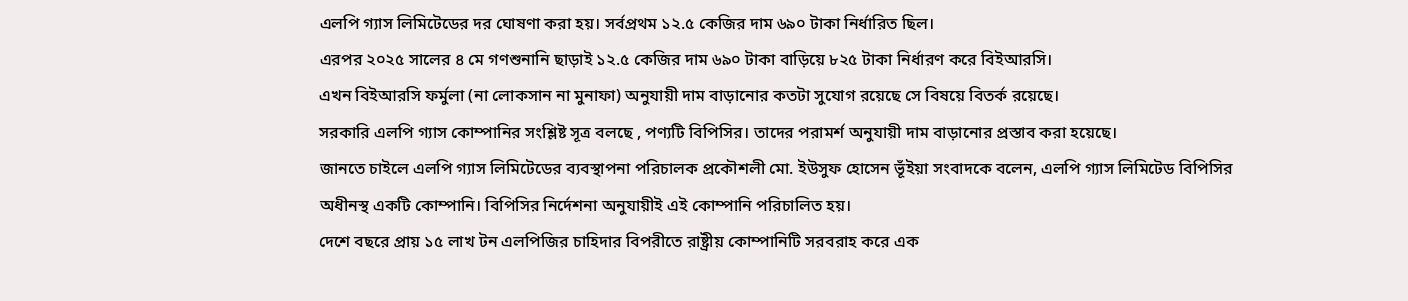এলপি গ্যাস লিমিটেডের দর ঘোষণা করা হয়। সর্বপ্রথম ১২.৫ কেজির দাম ৬৯০ টাকা নির্ধারিত ছিল।
এরপর ২০২৫ সালের ৪ মে গণশুনানি ছাড়াই ১২.৫ কেজির দাম ৬৯০ টাকা বাড়িয়ে ৮২৫ টাকা নির্ধারণ করে বিইআরসি।
এখন বিইআরসি ফর্মুলা (না লোকসান না মুনাফা) অনুযায়ী দাম বাড়ানোর কতটা সুযোগ রয়েছে সে বিষয়ে বিতর্ক রয়েছে।
সরকারি এলপি গ্যাস কোম্পানির সংশ্লিষ্ট সূত্র বলছে , পণ্যটি বিপিসির। তাদের পরামর্শ অনুযায়ী দাম বাড়ানোর প্রস্তাব করা হয়েছে।
জানতে চাইলে এলপি গ্যাস লিমিটেডের ব্যবস্থাপনা পরিচালক প্রকৌশলী মো. ইউসুফ হোসেন ভূঁইয়া সংবাদকে বলেন, এলপি গ্যাস লিমিটেড বিপিসির অধীনস্থ একটি কোম্পানি। বিপিসির নির্দেশনা অনুযায়ীই এই কোম্পানি পরিচালিত হয়।
দেশে বছরে প্রায় ১৫ লাখ টন এলপিজির চাহিদার বিপরীতে রাষ্ট্রীয় কোম্পানিটি সরবরাহ করে এক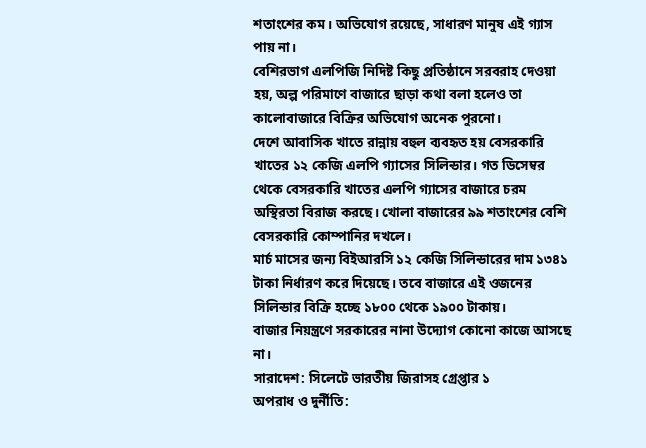শতাংশের কম। অভিযোগ রয়েছে, সাধারণ মানুষ এই গ্যাস পায় না।
বেশিরভাগ এলপিজি নিদিষ্ট কিছু প্রতিষ্ঠানে সরবরাহ দেওয়া হয়, অল্প পরিমাণে বাজারে ছাড়া কথা বলা হলেও তা কালোবাজারে বিক্রির অভিযোগ অনেক পুরনো।
দেশে আবাসিক খাতে রান্নায় বহুল ব্যবহৃত হয় বেসরকারি খাতের ১২ কেজি এলপি গ্যাসের সিলিন্ডার। গত ডিসেম্বর থেকে বেসরকারি খাতের এলপি গ্যাসের বাজারে চরম অস্থিরতা বিরাজ করছে। খোলা বাজারের ৯৯ শতাংশের বেশি বেসরকারি কোম্পানির দখলে।
মার্চ মাসের জন্য বিইআরসি ১২ কেজি সিলিন্ডারের দাম ১৩৪১ টাকা নির্ধারণ করে দিয়েছে। তবে বাজারে এই ওজনের সিলিন্ডার বিক্রি হচ্ছে ১৮০০ থেকে ১৯০০ টাকায়।
বাজার নিয়ন্ত্রণে সরকারের নানা উদ্যোগ কোনো কাজে আসছে না।
সারাদেশ: সিলেটে ভারতীয় জিরাসহ গ্রেপ্তার ১
অপরাধ ও দুর্নীতি: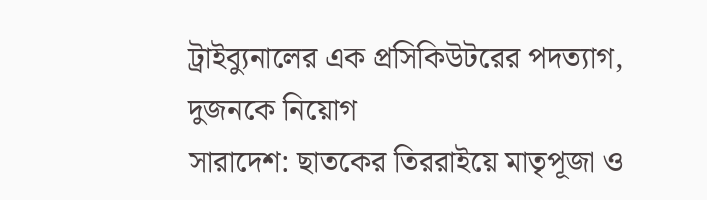ট্রাইব্যুনালের এক প্রসিকিউটরের পদত্যাগ, দুজনকে নিয়োগ
সারাদেশ: ছাতকের তিররাইয়ে মাতৃপূজা ও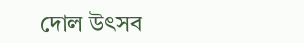দোল উৎসব